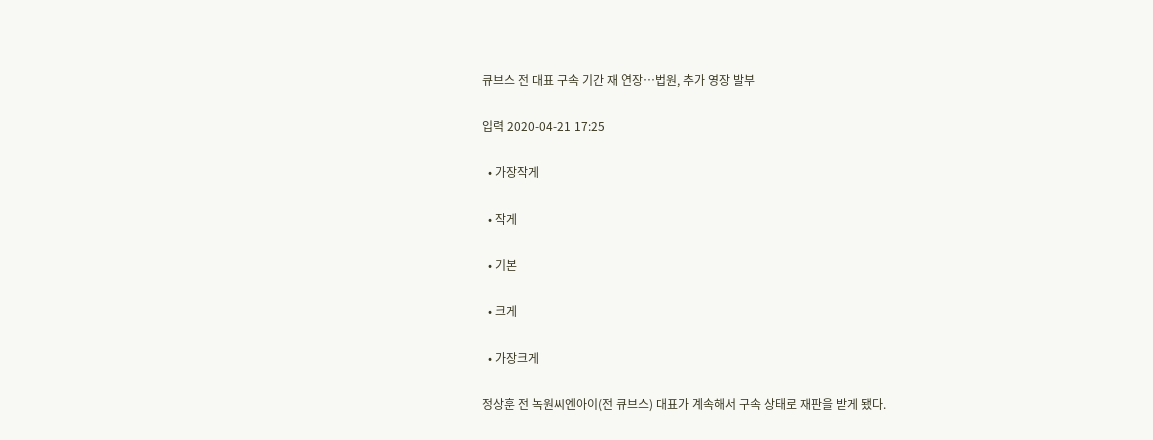큐브스 전 대표 구속 기간 재 연장…법원, 추가 영장 발부

입력 2020-04-21 17:25

  • 가장작게

  • 작게

  • 기본

  • 크게

  • 가장크게

정상훈 전 녹원씨엔아이(전 큐브스) 대표가 계속해서 구속 상태로 재판을 받게 됐다.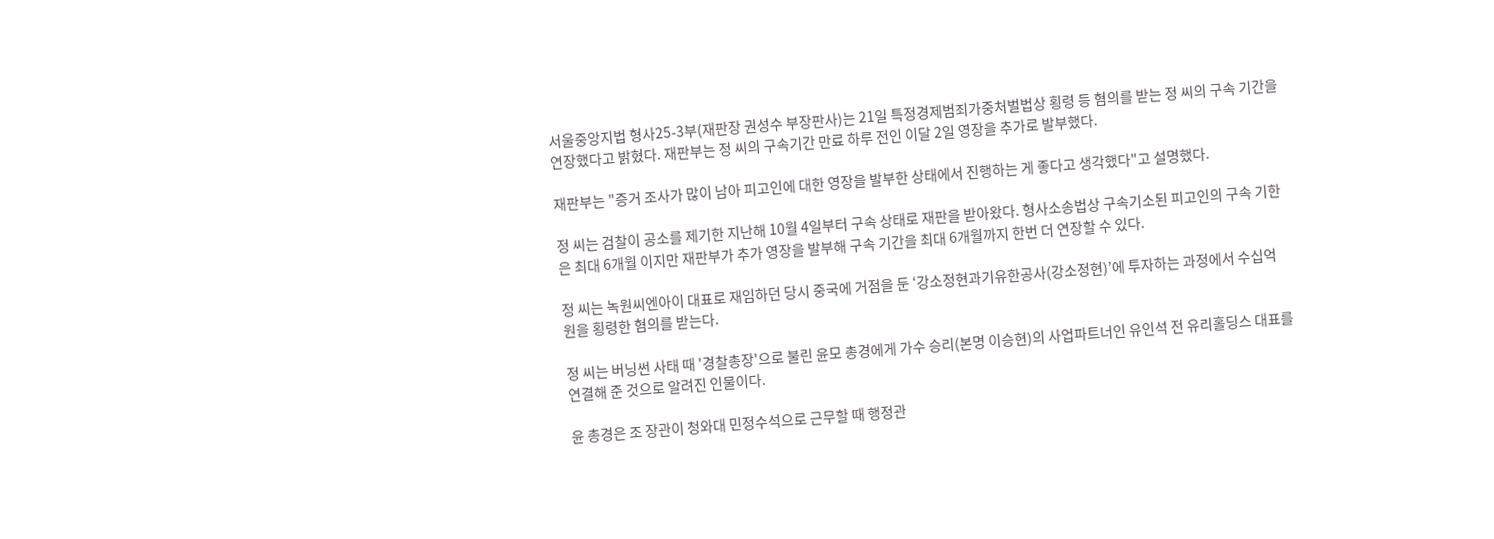서울중앙지법 형사25-3부(재판장 권성수 부장판사)는 21일 특정경제범죄가중처벌법상 횡령 등 혐의를 받는 정 씨의 구속 기간을 연장했다고 밝혔다. 재판부는 정 씨의 구속기간 만료 하루 전인 이달 2일 영장을 추가로 발부했다.

재판부는 "증거 조사가 많이 남아 피고인에 대한 영장을 발부한 상태에서 진행하는 게 좋다고 생각했다"고 설명했다.

정 씨는 검찰이 공소를 제기한 지난해 10월 4일부터 구속 상태로 재판을 받아왔다. 형사소송법상 구속기소된 피고인의 구속 기한은 최대 6개월 이지만 재판부가 추가 영장을 발부해 구속 기간을 최대 6개월까지 한번 더 연장할 수 있다.

정 씨는 녹원씨엔아이 대표로 재임하던 당시 중국에 거점을 둔 ‘강소정현과기유한공사(강소정현)’에 투자하는 과정에서 수십억 원을 횡령한 혐의를 받는다.

정 씨는 버닝썬 사태 때 '경찰총장'으로 불린 윤모 총경에게 가수 승리(본명 이승현)의 사업파트너인 유인석 전 유리홀딩스 대표를 연결해 준 것으로 알려진 인물이다.

윤 총경은 조 장관이 청와대 민정수석으로 근무할 때 행정관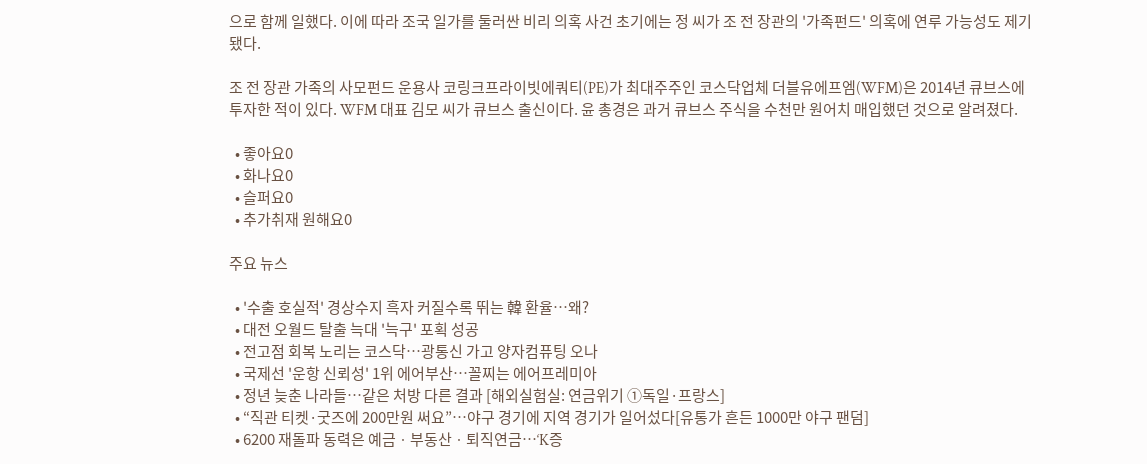으로 함께 일했다. 이에 따라 조국 일가를 둘러싼 비리 의혹 사건 초기에는 정 씨가 조 전 장관의 '가족펀드' 의혹에 연루 가능성도 제기됐다.

조 전 장관 가족의 사모펀드 운용사 코링크프라이빗에쿼티(PE)가 최대주주인 코스닥업체 더블유에프엠(WFM)은 2014년 큐브스에 투자한 적이 있다. WFM 대표 김모 씨가 큐브스 출신이다. 윤 총경은 과거 큐브스 주식을 수천만 원어치 매입했던 것으로 알려졌다.

  • 좋아요0
  • 화나요0
  • 슬퍼요0
  • 추가취재 원해요0

주요 뉴스

  • '수출 호실적' 경상수지 흑자 커질수록 뛰는 韓 환율⋯왜?
  • 대전 오월드 탈출 늑대 '늑구' 포획 성공
  • 전고점 회복 노리는 코스닥…광통신 가고 양자컴퓨팅 오나
  • 국제선 '운항 신뢰성' 1위 에어부산⋯꼴찌는 에어프레미아
  • 정년 늦춘 나라들…같은 처방 다른 결과 [해외실험실: 연금위기 ①독일·프랑스]
  • “직관 티켓·굿즈에 200만원 써요”…야구 경기에 지역 경기가 일어섰다[유통가 흔든 1000만 야구 팬덤]
  • 6200 재돌파 동력은 예금ㆍ부동산ㆍ퇴직연금⋯‘K증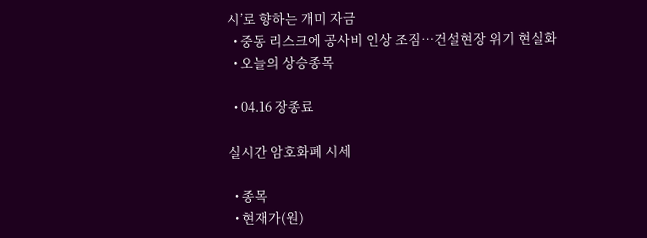시’로 향하는 개미 자금
  • 중동 리스크에 공사비 인상 조짐…건설현장 위기 현실화
  • 오늘의 상승종목

  • 04.16 장종료

실시간 암호화폐 시세

  • 종목
  • 현재가(원)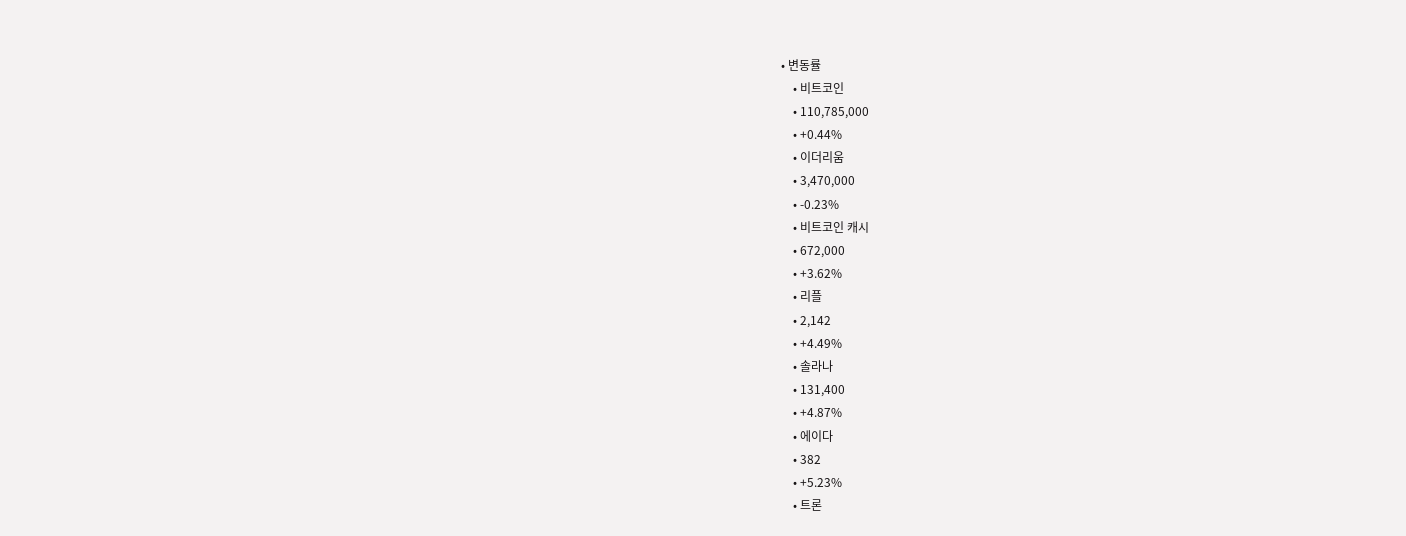• 변동률
    • 비트코인
    • 110,785,000
    • +0.44%
    • 이더리움
    • 3,470,000
    • -0.23%
    • 비트코인 캐시
    • 672,000
    • +3.62%
    • 리플
    • 2,142
    • +4.49%
    • 솔라나
    • 131,400
    • +4.87%
    • 에이다
    • 382
    • +5.23%
    • 트론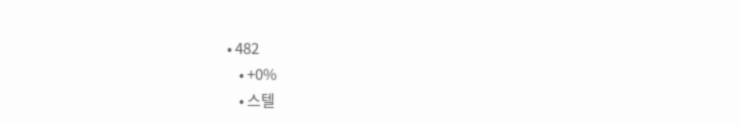• 482
    • +0%
    • 스텔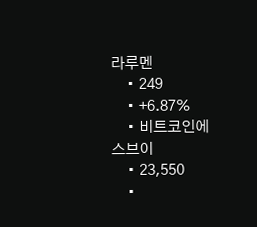라루멘
    • 249
    • +6.87%
    • 비트코인에스브이
    • 23,550
    •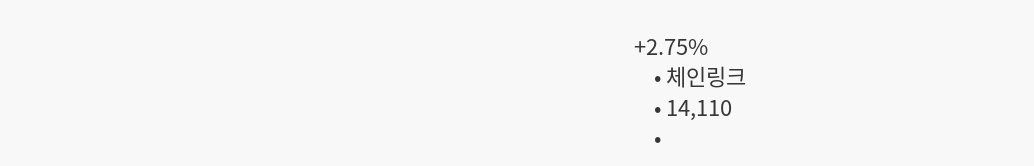+2.75%
    • 체인링크
    • 14,110
    •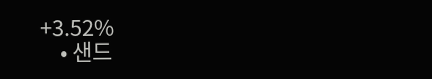+3.52%
    • 샌드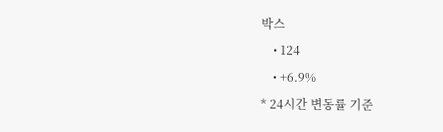박스
    • 124
    • +6.9%
* 24시간 변동률 기준